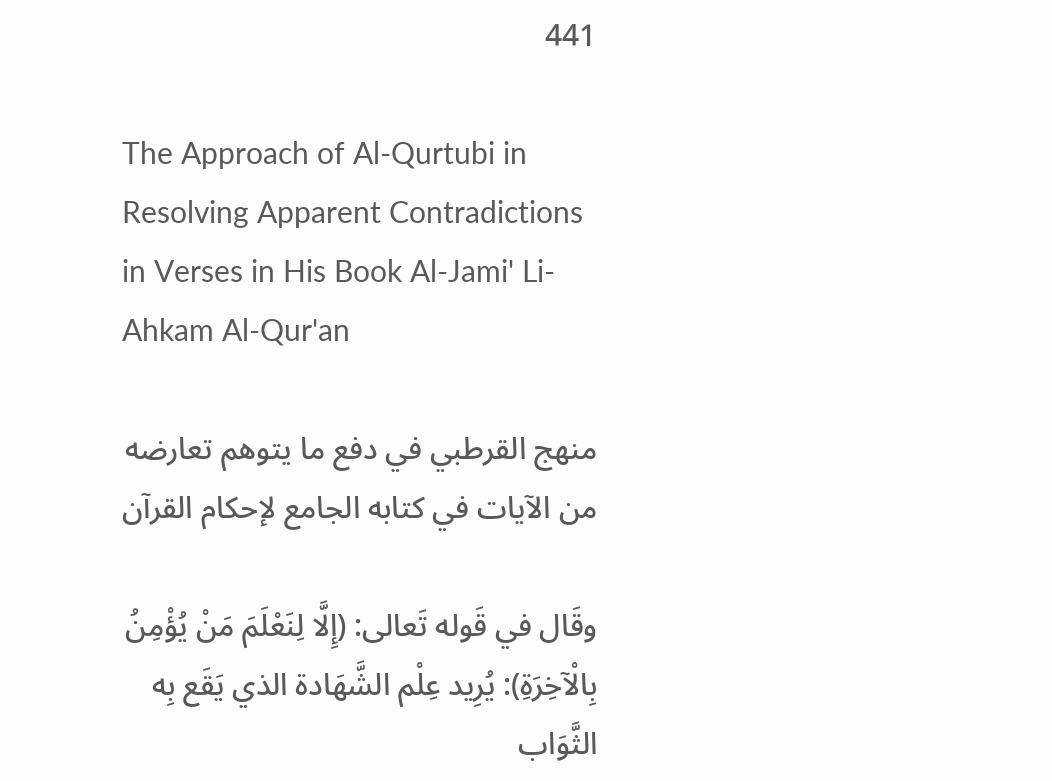441

The Approach of Al-Qurtubi in Resolving Apparent Contradictions in Verses in His Book Al-Jami' Li-Ahkam Al-Qur'an

منهج القرطبي في دفع ما يتوهم تعارضه من الآيات في كتابه الجامع لإحكام القرآن

وقَال في قَوله تَعالى: (إِلَّا لِنَعْلَمَ مَنْ يُؤْمِنُ بِالْآخِرَةِ): يُرِيد عِلْم الشَّهَادة الذي يَقَع بِه الثَّوَاب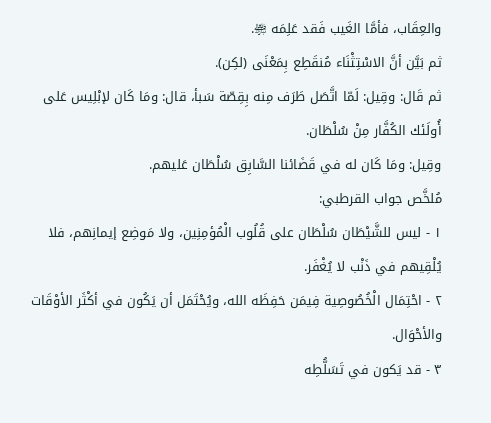والعِقَاب، فأمَّا الغَيب فَقد عَلِمَه ﵎.
ثم بَيَّن أنَّ الاسْتِثْنَاء مُنقَطِع بِمَعْنَى (لكِن).
ثم قَال: وقِيل: لَمّا اتَّصَل طَرَف مِنه بِقِصّة سَبأ، قال: ومَا كَان لإبْلِيس عَلى أُولَئك الكُفَّار مِنْ سُلْطَان.
وقِيل: ومَا كَان له في قَضَائنا السَّابِق سُلْطَان عَليهم.
مُلخَّص جواب القرطبي:
١ - ليس للشَّيْطَان سُلْطَان على قُلُوب الْمُؤمِنِين، ولا مَوضِع إيمانِهم، فلا يُلْقِيهم في ذَنْب لا يُغْفَر.
٢ - احْتِمَال الْخُصُوصِية فِيمَن حَفِظَه الله، ويُحْتَمَل أن يَكُون في أكْثَر الأوْقَات والأحْوَال.
٣ - قد يَكون في تَسَلُّطِه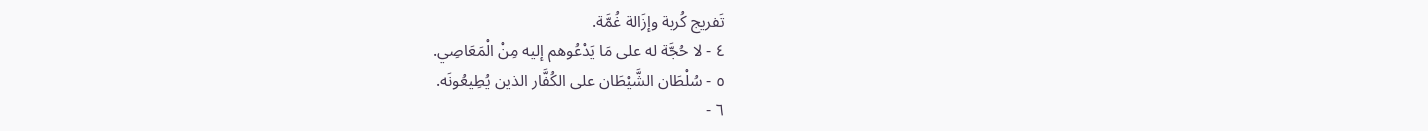تَفريج كُربة وإزَالة غُمَّة.
٤ - لا حُجَّة له على مَا يَدْعُوهم إليه مِنْ الْمَعَاصِي.
٥ - سُلْطَان الشَّيْطَان على الكُفَّار الذين يُطِيعُونَه.
٦ -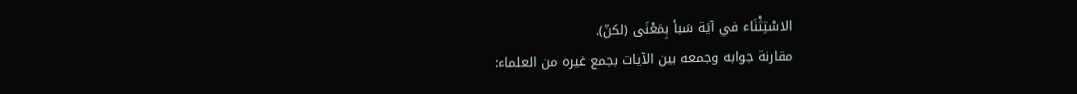الاسْتِثْنَاء في آيَة سَبأ بِمَعْنَى (لكنّ).
مقارنة جوابه وجمعه بين الآيات بجمع غيره من العلماء: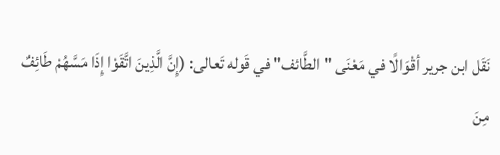نَقَل ابن جرير أقْوَالًا في مَعْنَى "الطَّائف" في قَوله تَعالى: (إِنَّ الَّذِينَ اتَّقَوْا إِذَا مَسَّهُمْ طَائِفٌ مِنَ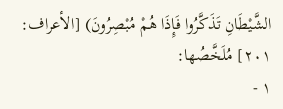الشَّيْطَانِ تَذَكَّرُوا فَإِذَا هُمْ مُبْصِرُونَ) [الأعراف: ٢٠١] مُلَخَّصُها:
١ -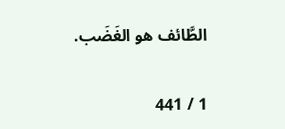الطَّائف هو الغَضَب.

1 / 441